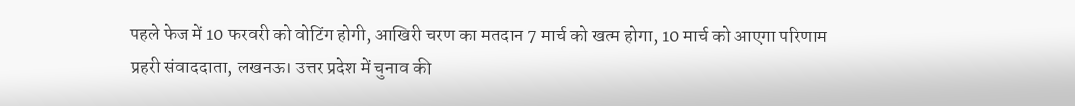पहले फेज में 10 फरवरी को वोटिंग होगी, आखिरी चरण का मतदान 7 मार्च को खत्म होगा, 10 मार्च को आएगा परिणाम
प्रहरी संवाददाता, लखनऊ। उत्तर प्रदेश में चुनाव की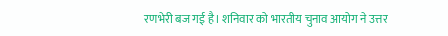रणभेरी बज गई है। शनिवार को भारतीय चुनाव आयोग ने उत्तर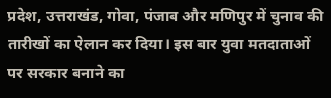प्रदेश, उत्तराखंड, गोवा, पंजाब और मणिपुर में चुनाव की तारीखों का ऐलान कर दिया। इस बार युवा मतदाताओं पर सरकार बनाने का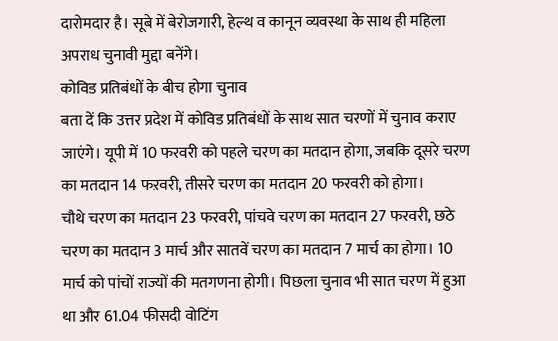दारोमदार है। सूबे में बेरोजगारी, हेल्थ व कानून व्यवस्था के साथ ही महिला अपराध चुनावी मुद्दा बनेंगे।
कोविड प्रतिबंधों के बीच होगा चुनाव
बता दें कि उत्तर प्रदेश में कोविड प्रतिबंधों के साथ सात चरणों में चुनाव कराए जाएंगे। यूपी में 10 फरवरी को पहले चरण का मतदान होगा, जबकि दूसरे चरण का मतदान 14 फऱवरी, तीसरे चरण का मतदान 20 फरवरी को होगा।
चौथे चरण का मतदान 23 फरवरी, पांचवे चरण का मतदान 27 फरवरी, छठे चरण का मतदान 3 मार्च और सातवें चरण का मतदान 7 मार्च का होगा। 10 मार्च को पांचों राज्यों की मतगणना होगी। पिछला चुनाव भी सात चरण में हुआ था और 61.04 फीसदी वोटिंग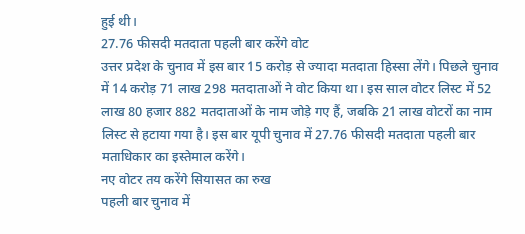हुई थी।
27.76 फीसदी मतदाता पहली बार करेंगे वोट
उत्तर प्रदेश के चुनाव में इस बार 15 करोड़ से ज्यादा मतदाता हिस्सा लेंगे। पिछले चुनाव में 14 करोड़ 71 लाख 298 मतदाताओं ने वोट किया था। इस साल वोटर लिस्ट में 52 लाख 80 हजार 882 मतदाताओं के नाम जोड़े गए हैं, जबकि 21 लाख वोटरों का नाम लिस्ट से हटाया गया है। इस बार यूपी चुनाव में 27.76 फीसदी मतदाता पहली बार मताधिकार का इस्तेमाल करेंगे।
नए वोटर तय करेंगे सियासत का रुख
पहली बार चुनाव में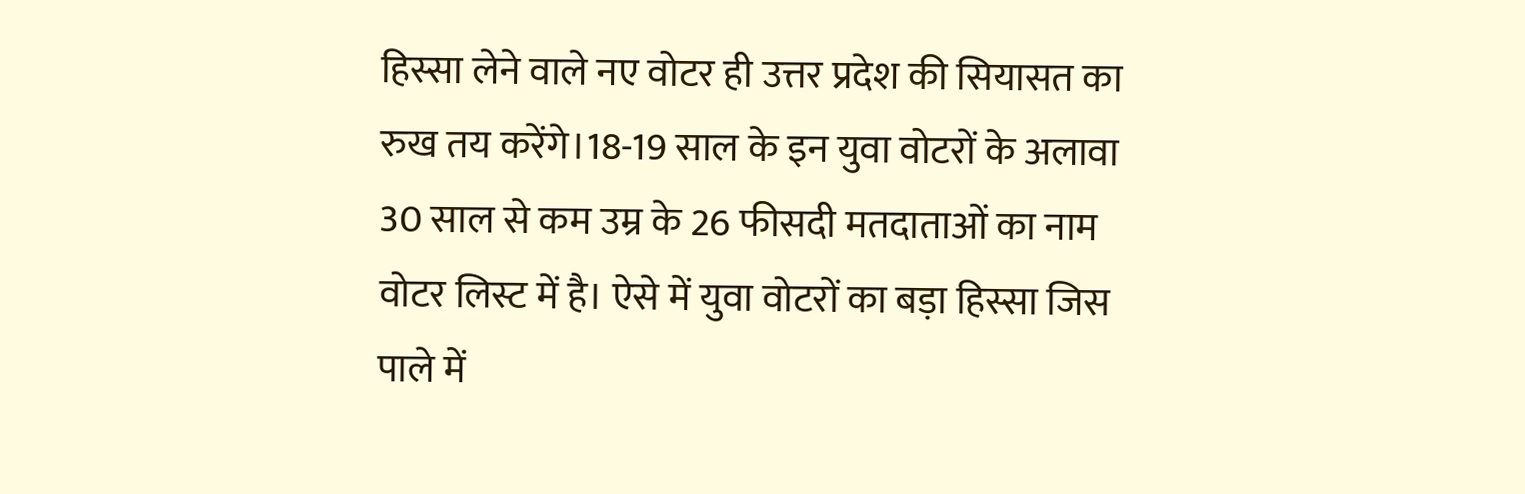हिस्सा लेने वाले नए वोटर ही उत्तर प्रदेश की सियासत का रुख तय करेंगे।18-19 साल के इन युवा वोटरों के अलावा 30 साल से कम उम्र के 26 फीसदी मतदाताओं का नाम वोटर लिस्ट में है। ऐसे में युवा वोटरों का बड़ा हिस्सा जिस पाले में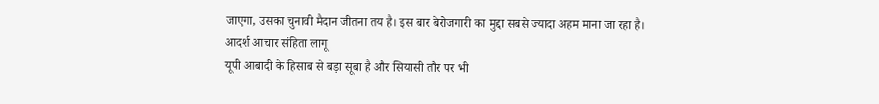जाएगा, उसका चुनावी मैदान जीतना तय है। इस बार बेरोजगारी का मुद्दा सबसे ज्यादा अहम माना जा रहा है।
आदर्श आचार संहिता लागू
यूपी आबादी के हिसाब से बड़ा सूबा है और सियासी तौर पर भी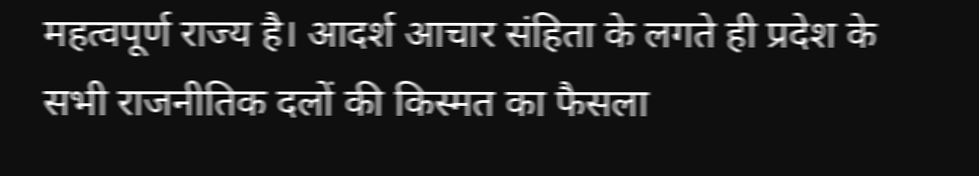महत्वपूर्ण राज्य है। आदर्श आचार संहिता के लगते ही प्रदेश के सभी राजनीतिक दलों की किस्मत का फैसला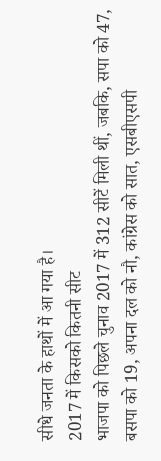सीधे जनता के हाथों में आ गया है।
2017 में किसको कितनी सीट
भाजपा को पिछले चुनाव 2017 में 312 सीटें मिली थीं, जबकि, सपा को 47, बसपा को 19, अपना दल को नौ, कांग्रेस को सात, एसबीएसपी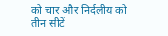को चार और निर्दलीय को तीन सीटें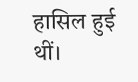हासिल हुई थीं।